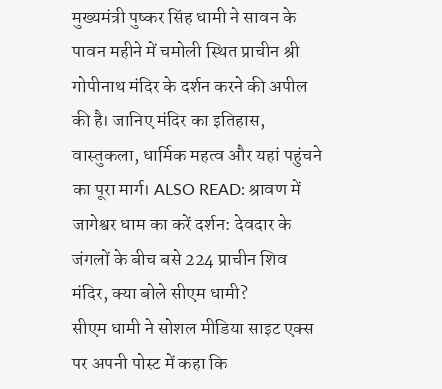मुख्यमंत्री पुष्कर सिंह धामी ने सावन के पावन महीने में चमोली स्थित प्राचीन श्री गोपीनाथ मंदिर के दर्शन करने की अपील की है। जानिए मंदिर का इतिहास, वास्तुकला, धार्मिक महत्व और यहां पहुंचने का पूरा मार्ग। ALSO READ: श्रावण में जागेश्वर धाम का करें दर्शन: देवदार के जंगलों के बीच बसे 224 प्राचीन शिव मंदिर, क्या बोले सीएम धामी?
सीएम धामी ने सोशल मीडिया साइट एक्स पर अपनी पोस्ट में कहा कि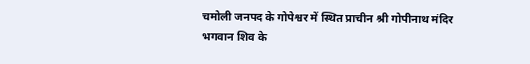चमोली जनपद के गोपेश्वर में स्थित प्राचीन श्री गोपीनाथ मंदिर भगवान शिव के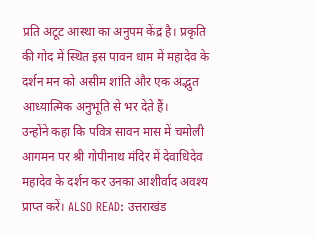प्रति अटूट आस्था का अनुपम केंद्र है। प्रकृति की गोद में स्थित इस पावन धाम में महादेव के दर्शन मन को असीम शांति और एक अद्भुत आध्यात्मिक अनुभूति से भर देते हैं।
उन्होंने कहा कि पवित्र सावन मास में चमोली आगमन पर श्री गोपीनाथ मंदिर में देवाधिदेव महादेव के दर्शन कर उनका आशीर्वाद अवश्य प्राप्त करें। ALSO READ: उत्तराखंड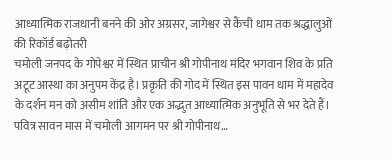आध्यात्मिक राजधानी बनने की ओर अग्रसर, जागेश्वर से कैंची धाम तक श्रद्धालुओं की रिकॉर्ड बढ़ोतरी
चमोली जनपद के गोपेश्वर में स्थित प्राचीन श्री गोपीनाथ मंदिर भगवान शिव के प्रति अटूट आस्था का अनुपम केंद्र है। प्रकृति की गोद में स्थित इस पावन धाम में महादेव के दर्शन मन को असीम शांति और एक अद्भुत आध्यात्मिक अनुभूति से भर देते हैं।
पवित्र सावन मास में चमोली आगमन पर श्री गोपीनाथ…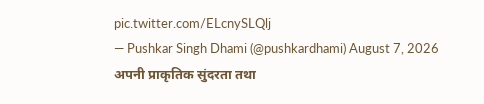pic.twitter.com/ELcnySLQlj
— Pushkar Singh Dhami (@pushkardhami) August 7, 2026
अपनी प्राकृतिक सुंदरता तथा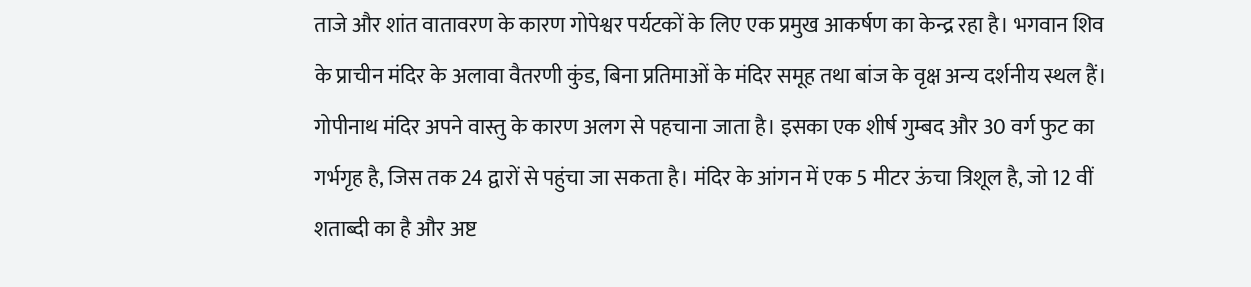ताजे और शांत वातावरण के कारण गोपेश्वर पर्यटकों के लिए एक प्रमुख आकर्षण का केन्द्र रहा है। भगवान शिव के प्राचीन मंदिर के अलावा वैतरणी कुंड, बिना प्रतिमाओं के मंदिर समूह तथा बांज के वृक्ष अन्य दर्शनीय स्थल हैं।
गोपीनाथ मंदिर अपने वास्तु के कारण अलग से पहचाना जाता है। इसका एक शीर्ष गुम्बद और 30 वर्ग फुट का गर्भगृह है, जिस तक 24 द्वारों से पहुंचा जा सकता है। मंदिर के आंगन में एक 5 मीटर ऊंचा त्रिशूल है, जो 12 वीं शताब्दी का है और अष्ट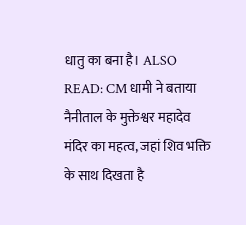धातु का बना है। ALSO READ: CM धामी ने बताया नैनीताल के मुक्तेश्वर महादेव मंदिर का महत्व, जहां शिव भक्ति के साथ दिखता है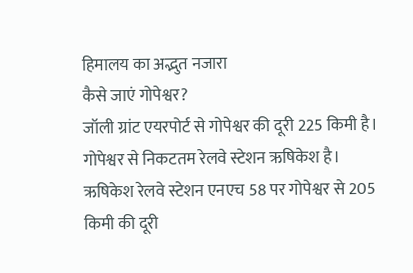हिमालय का अद्भुत नजारा
कैसे जाएं गोपेश्वर?
जॉली ग्रांट एयरपोर्ट से गोपेश्वर की दूरी 225 किमी है। गोपेश्वर से निकटतम रेलवे स्टेशन ऋषिकेश है। ऋषिकेश रेलवे स्टेशन एनएच 58 पर गोपेश्वर से 205 किमी की दूरी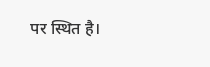पर स्थित है।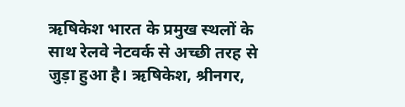ऋषिकेश भारत के प्रमुख स्थलों के साथ रेलवे नेटवर्क से अच्छी तरह से जुड़ा हुआ है। ऋषिकेश, श्रीनगर,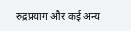रुद्रप्रयाग और कई अन्य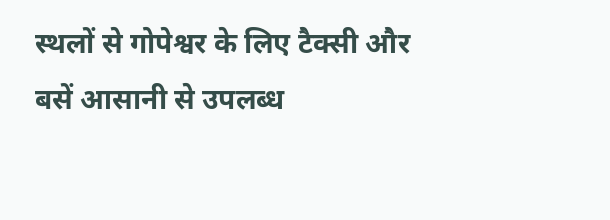स्थलों से गोपेश्वर के लिए टैक्सी और बसें आसानी से उपलब्ध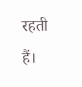रहती हैं।